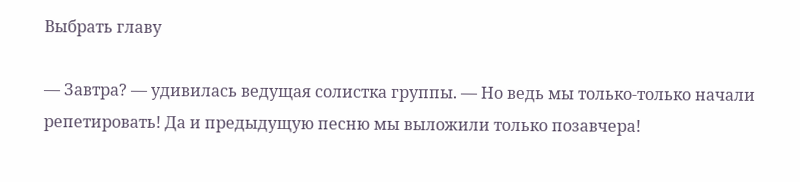Выбрать главу

— Завтра? — удивилась ведущая солистка группы. — Но ведь мы только-только начали репетировать! Да и предыдущую песню мы выложили только позавчера!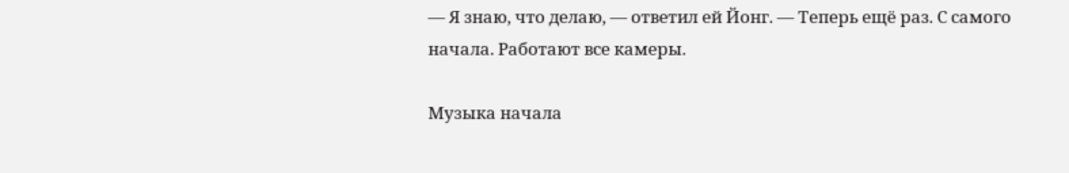— Я знаю, что делаю, — ответил ей Йонг. — Теперь ещё раз. С самого начала. Работают все камеры.

Музыка начала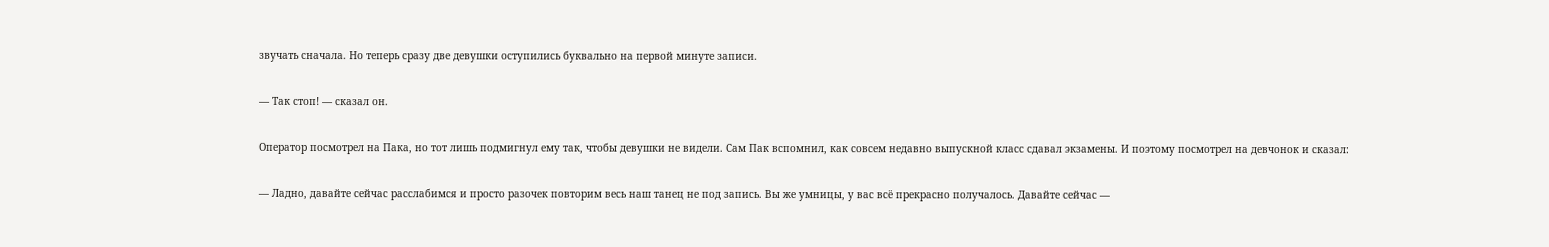звучать сначала. Но теперь сразу две девушки оступились буквально на первой минуте записи.

— Так стоп! — сказал он.

Оператор посмотрел на Пака, но тот лишь подмигнул ему так, чтобы девушки не видели. Сам Пак вспомнил, как совсем недавно выпускной класс сдавал экзамены. И поэтому посмотрел на девчонок и сказал:

— Ладно, давайте сейчас расслабимся и просто разочек повторим весь наш танец не под запись. Вы же умницы, у вас всё прекрасно получалось. Давайте сейчас —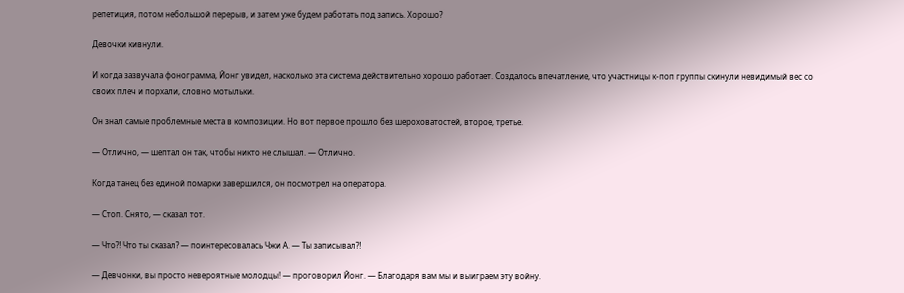репетиция, потом небольшой перерыв, и затем уже будем работать под запись. Хорошо?

Девочки кивнули.

И когда зазвучала фонограмма, Йонг увидел, насколько эта система действительно хорошо работает. Создалось впечатление, что участницы к-поп группы скинули невидимый вес со своих плеч и порхали, словно мотыльки.

Он знал самые проблемные места в композиции. Но вот первое прошло без шероховатостей, второе, третье.

— Отлично, — шептал он так, чтобы никто не слышал. — Отлично.

Когда танец без единой помарки завершился, он посмотрел на оператора.

— Стоп. Снято, — сказал тот.

— Что⁈ Что ты сказал? — поинтересовалась Чжи А. — Ты записывал⁈

— Девчонки, вы просто невероятные молодцы! — проговорил Йонг. — Благодаря вам мы и выиграем эту войну.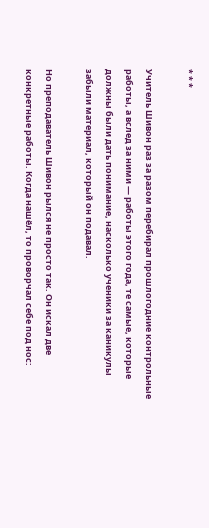* * *

Учитель Шивон раз за разом перебирал прошлогодние контрольные работы, а вслед за ними — работы этого года, те самые, которые должны были дать понимание, насколько ученики за каникулы забыли материал, который он подавал.

Но преподаватель Шивон рылся не просто так. Он искал две конкретные работы. Когда нашёл, то проворчал себе под нос: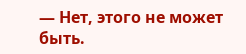— Нет, этого не может быть.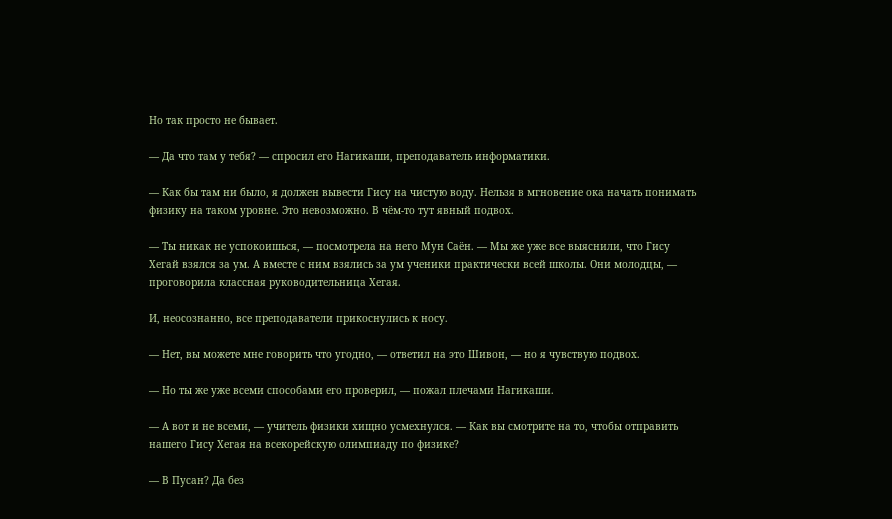Но так просто не бывает.

— Да что там у тебя? — спросил его Нагикаши, преподаватель информатики.

— Как бы там ни было, я должен вывести Гису на чистую воду. Нельзя в мгновение ока начать понимать физику на таком уровне. Это невозможно. В чём-то тут явный подвох.

— Ты никак не успокоишься, — посмотрела на него Мун Саён. — Мы же уже все выяснили, что Гису Хегай взялся за ум. А вместе с ним взялись за ум ученики практически всей школы. Они молодцы, — проговорила классная руководительница Хегая.

И, неосознанно, все преподаватели прикоснулись к носу.

— Нет, вы можете мне говорить что угодно, — ответил на это Шивон, — но я чувствую подвох.

— Но ты же уже всеми способами его проверил, — пожал плечами Нагикаши.

— А вот и не всеми, — учитель физики хищно усмехнулся. — Как вы смотрите на то, чтобы отправить нашего Гису Хегая на всекорейскую олимпиаду по физике?

— В Пусан? Да без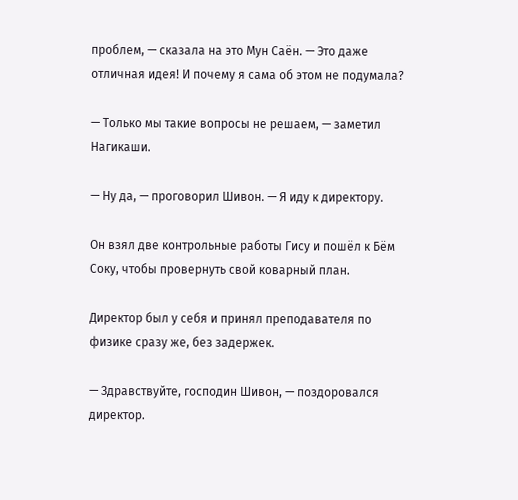проблем, — сказала на это Мун Саён. — Это даже отличная идея! И почему я сама об этом не подумала?

— Только мы такие вопросы не решаем, — заметил Нагикаши.

— Ну да, — проговорил Шивон. — Я иду к директору.

Он взял две контрольные работы Гису и пошёл к Бём Соку, чтобы провернуть свой коварный план.

Директор был у себя и принял преподавателя по физике сразу же, без задержек.

— Здравствуйте, господин Шивон, — поздоровался директор.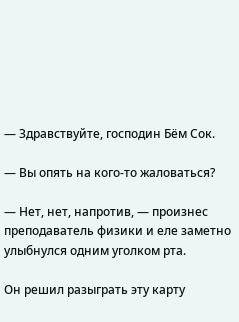— Здравствуйте, господин Бём Сок.

— Вы опять на кого-то жаловаться?

— Нет, нет, напротив, — произнес преподаватель физики и еле заметно улыбнулся одним уголком рта.

Он решил разыграть эту карту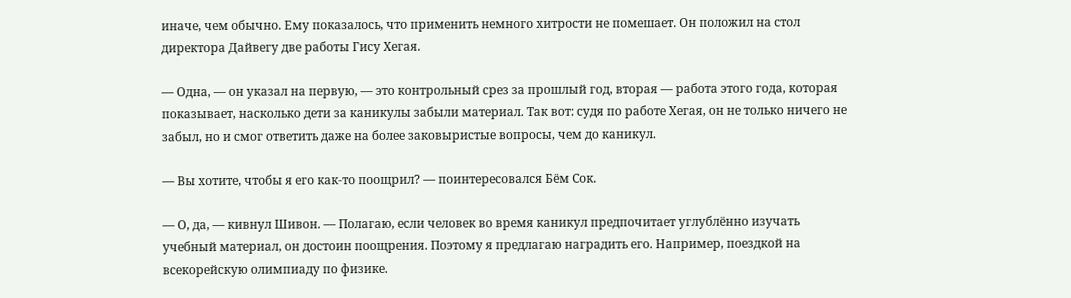иначе, чем обычно. Ему показалось, что применить немного хитрости не помешает. Он положил на стол директора Дайвегу две работы Гису Хегая.

— Одна, — он указал на первую, — это контрольный срез за прошлый год, вторая — работа этого года, которая показывает, насколько дети за каникулы забыли материал. Так вот: судя по работе Хегая, он не только ничего не забыл, но и смог ответить даже на более заковыристые вопросы, чем до каникул.

— Вы хотите, чтобы я его как-то поощрил? — поинтересовался Бём Сок.

— О, да, — кивнул Шивон. — Полагаю, если человек во время каникул предпочитает углублённо изучать учебный материал, он достоин поощрения. Поэтому я предлагаю наградить его. Например, поездкой на всекорейскую олимпиаду по физике.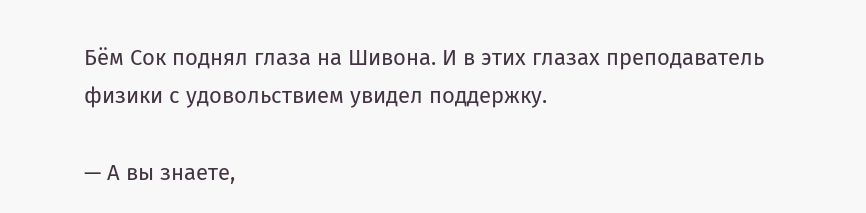Бём Сок поднял глаза на Шивона. И в этих глазах преподаватель физики с удовольствием увидел поддержку.

— А вы знаете,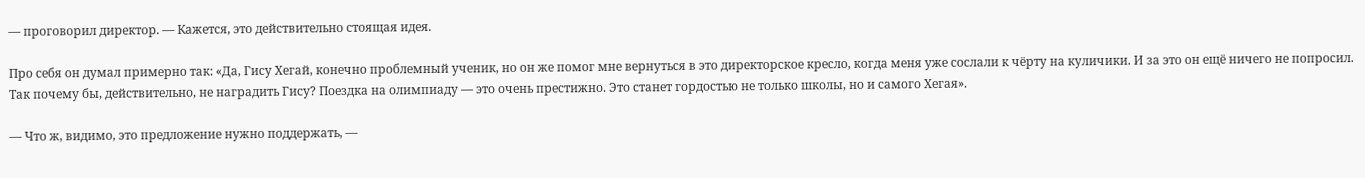— проговорил директор. — Кажется, это действительно стоящая идея.

Про себя он думал примерно так: «Да, Гису Хегай, конечно проблемный ученик, но он же помог мне вернуться в это директорское кресло, когда меня уже сослали к чёрту на куличики. И за это он ещё ничего не попросил. Так почему бы, действительно, не наградить Гису? Поездка на олимпиаду — это очень престижно. Это станет гордостью не только школы, но и самого Хегая».

— Что ж, видимо, это предложение нужно поддержать, —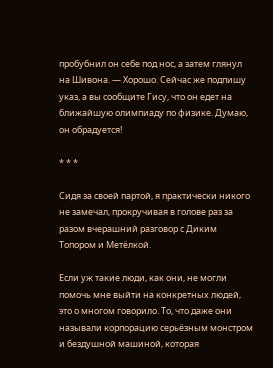пробубнил он себе под нос, а затем глянул на Шивона. — Хорошо. Сейчас же подпишу указ, а вы сообщите Гису, что он едет на ближайшую олимпиаду по физике. Думаю, он обрадуется!

* * *

Сидя за своей партой, я практически никого не замечал, прокручивая в голове раз за разом вчерашний разговор с Диким Топором и Метёлкой.

Если уж такие люди, как они, не могли помочь мне выйти на конкретных людей, это о многом говорило. То, что даже они называли корпорацию серьёзным монстром и бездушной машиной, которая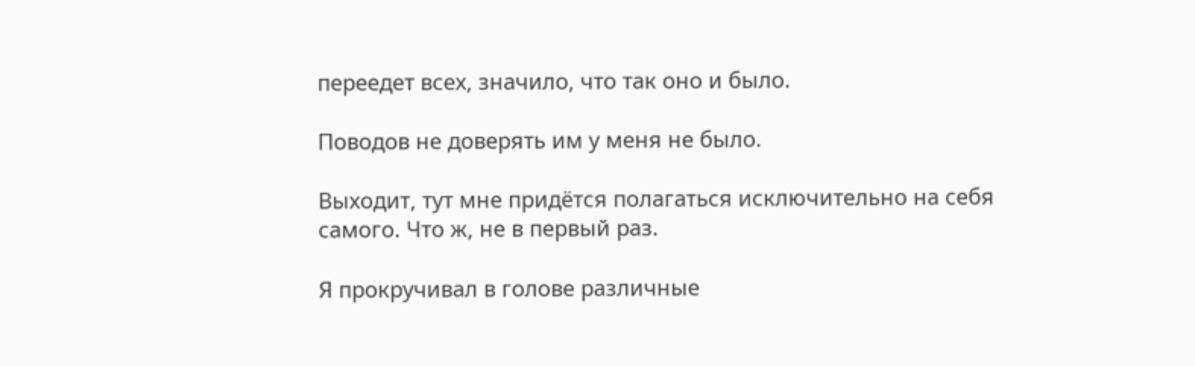переедет всех, значило, что так оно и было.

Поводов не доверять им у меня не было.

Выходит, тут мне придётся полагаться исключительно на себя самого. Что ж, не в первый раз.

Я прокручивал в голове различные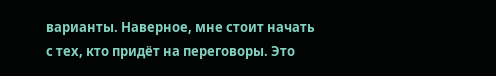варианты. Наверное, мне стоит начать с тех, кто придёт на переговоры. Это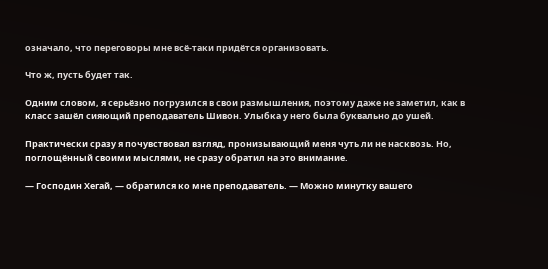означало, что переговоры мне всё-таки придётся организовать.

Что ж, пусть будет так.

Одним словом, я серьёзно погрузился в свои размышления, поэтому даже не заметил, как в класс зашёл сияющий преподаватель Шивон. Улыбка у него была буквально до ушей.

Практически сразу я почувствовал взгляд, пронизывающий меня чуть ли не насквозь. Но, поглощённый своими мыслями, не сразу обратил на это внимание.

— Господин Хегай, — обратился ко мне преподаватель. — Можно минутку вашего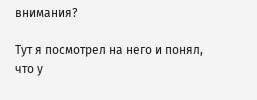внимания?

Тут я посмотрел на него и понял, что у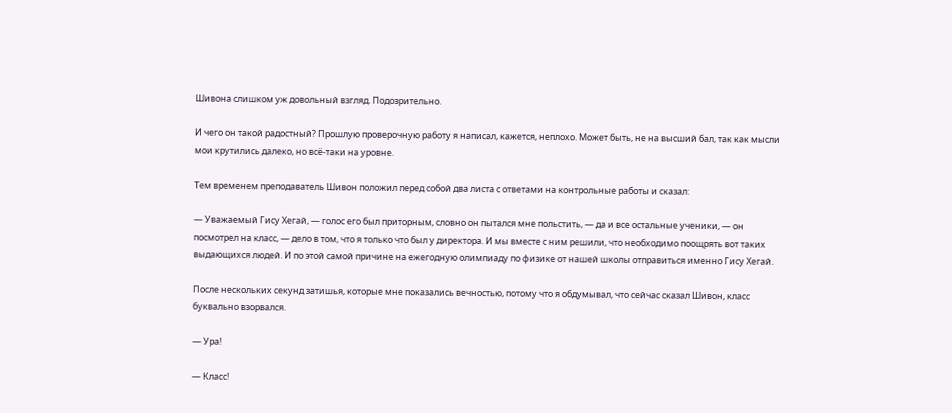Шивона слишком уж довольный взгляд. Подозрительно.

И чего он такой радостный? Прошлую проверочную работу я написал, кажется, неплохо. Может быть, не на высший бал, так как мысли мои крутились далеко, но всё-таки на уровне.

Тем временем преподаватель Шивон положил перед собой два листа с ответами на контрольные работы и сказал:

— Уважаемый Гису Хегай, — голос его был приторным, словно он пытался мне польстить, — да и все остальные ученики, — он посмотрел на класс, — дело в том, что я только что был у директора. И мы вместе с ним решили, что необходимо поощрять вот таких выдающихся людей. И по этой самой причине на ежегодную олимпиаду по физике от нашей школы отправиться именно Гису Хегай.

После нескольких секунд затишья, которые мне показались вечностью, потому что я обдумывал, что сейчас сказал Шивон, класс буквально взорвался.

— Ура!

— Класс!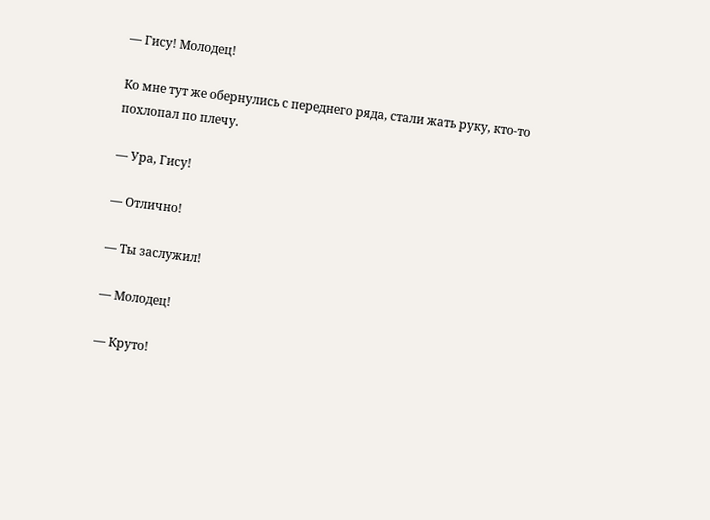— Гису! Молодец!

Ко мне тут же обернулись с переднего ряда, стали жать руку, кто-то похлопал по плечу.

— Ура, Гису!

— Отлично!

— Ты заслужил!

— Молодец!

— Круто!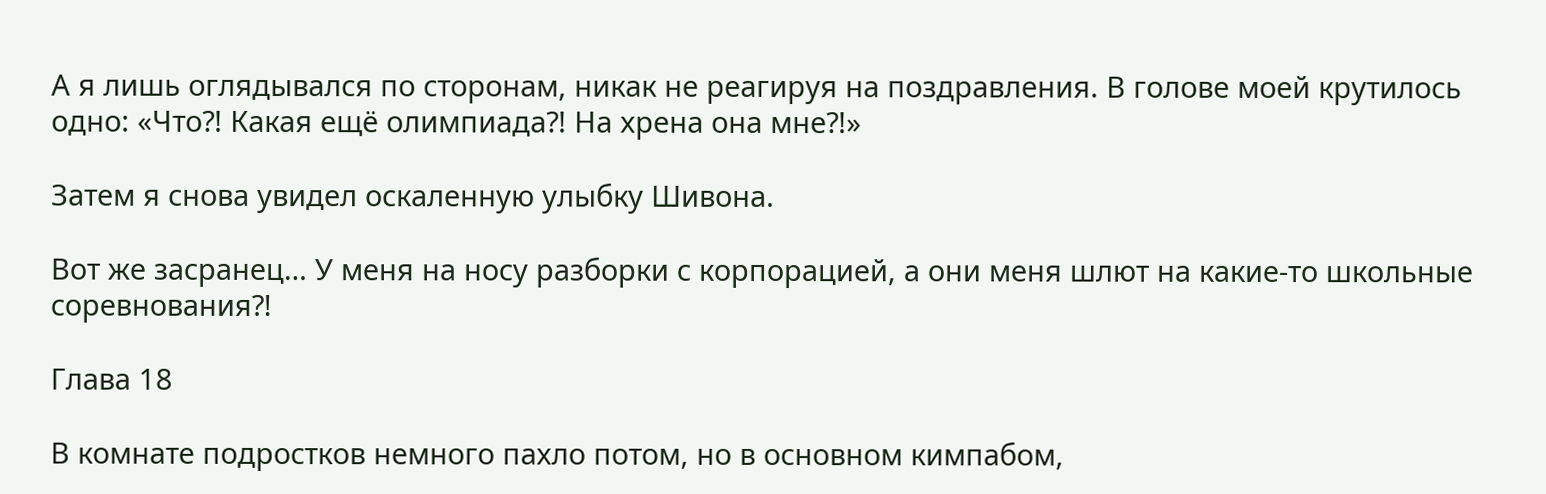А я лишь оглядывался по сторонам, никак не реагируя на поздравления. В голове моей крутилось одно: «Что⁈ Какая ещё олимпиада⁈ На хрена она мне⁈»

Затем я снова увидел оскаленную улыбку Шивона.

Вот же засранец… У меня на носу разборки с корпорацией, а они меня шлют на какие-то школьные соревнования⁈

Глава 18

В комнате подростков немного пахло потом, но в основном кимпабом,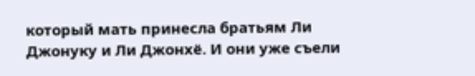который мать принесла братьям Ли Джонуку и Ли Джонхё. И они уже съели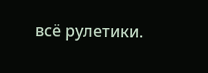всё рулетики.